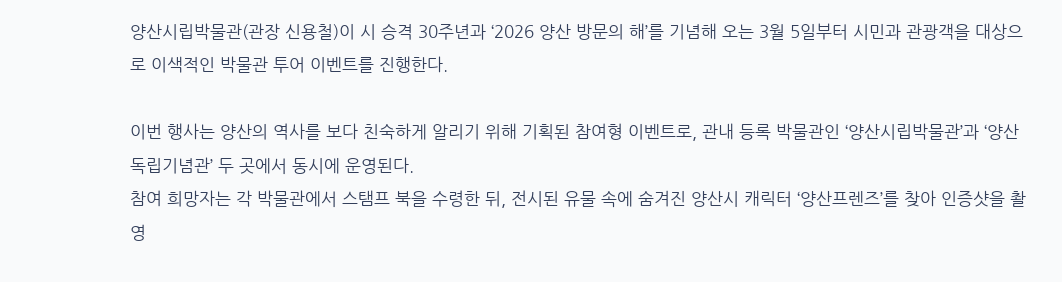양산시립박물관(관장 신용철)이 시 승격 30주년과 ‘2026 양산 방문의 해’를 기념해 오는 3월 5일부터 시민과 관광객을 대상으로 이색적인 박물관 투어 이벤트를 진행한다.

이번 행사는 양산의 역사를 보다 친숙하게 알리기 위해 기획된 참여형 이벤트로, 관내 등록 박물관인 ‘양산시립박물관’과 ‘양산독립기념관’ 두 곳에서 동시에 운영된다.
참여 희망자는 각 박물관에서 스탬프 북을 수령한 뒤, 전시된 유물 속에 숨겨진 양산시 캐릭터 ‘양산프렌즈’를 찾아 인증샷을 촬영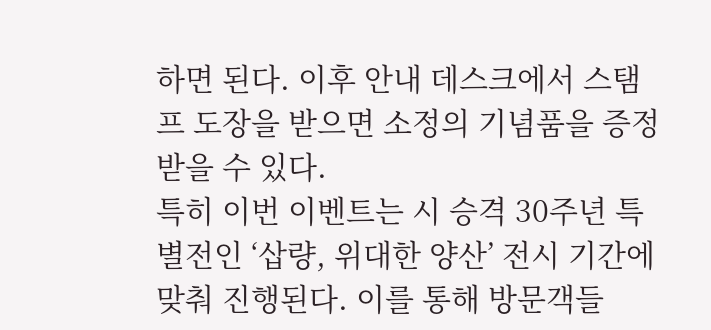하면 된다. 이후 안내 데스크에서 스탬프 도장을 받으면 소정의 기념품을 증정받을 수 있다.
특히 이번 이벤트는 시 승격 30주년 특별전인 ‘삽량, 위대한 양산’ 전시 기간에 맞춰 진행된다. 이를 통해 방문객들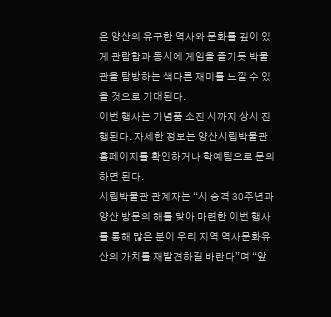은 양산의 유구한 역사와 문화를 깊이 있게 관람함과 동시에 게임을 즐기듯 박물관을 탐방하는 색다른 재미를 느낄 수 있을 것으로 기대된다.
이번 행사는 기념품 소진 시까지 상시 진행된다. 자세한 정보는 양산시립박물관 홈페이지를 확인하거나 학예팀으로 문의하면 된다.
시립박물관 관계자는 “시 승격 30주년과 양산 방문의 해를 맞아 마련한 이번 행사를 통해 많은 분이 우리 지역 역사문화유산의 가치를 재발견하길 바란다”며 “앞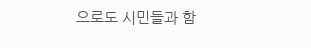으로도 시민들과 함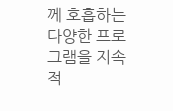께 호흡하는 다양한 프로그램을 지속적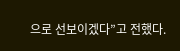으로 선보이겠다”고 전했다.